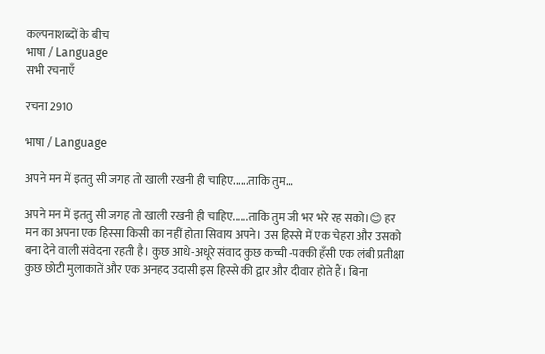कल्पनाशब्दों के बीच
भाषा / Language
सभी रचनाएँ

रचना 2910

भाषा / Language

अपने मन में इततु सी जगह तो खाली रखनी ही चाहिए......ताकि तुम…

अपने मन में इततु सी जगह तो खाली रखनी ही चाहिए......ताकि तुम जी भर भरे रह सको।😊 हर मन का अपना एक हिस्सा किसी का नहीं होता सिवाय अपने। उस हिस्से में एक चेहरा और उसको बना देने वाली संवेदना रहती है। कुछ आधे-अधूरे संवाद कुछ कच्ची -पक्की हँसी एक लंबी प्रतीक्षा कुछ छोटी मुलाकातें और एक अनहद उदासी इस हिस्से की द्वार और दीवार होते हैं। बिना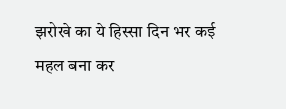झरोखे का ये हिस्सा दिन भर कई महल बना कर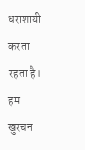धराशायी करता रहता है। हम खुरचन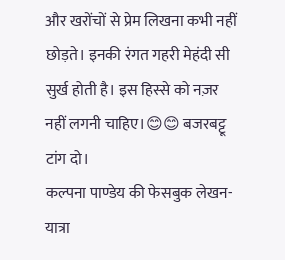और खरोंचों से प्रेम लिखना कभी नहीं छोड़ते। इनकी रंगत गहरी मेहंदी सी सुर्ख होती है। इस हिस्से को नज़र नहीं लगनी चाहिए।😊😊 बजरबट्टू टांग दो।
कल्पना पाण्डेय की फेसबुक लेखन-यात्रा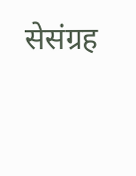सेसंग्रह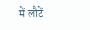में लौटें